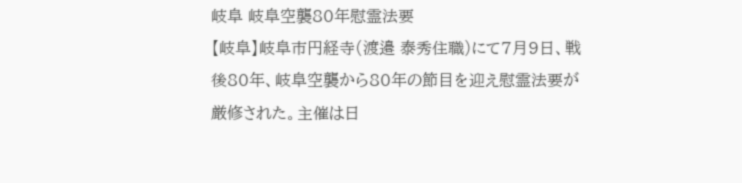岐阜 岐阜空襲80年慰霊法要
【岐阜】岐阜市円経寺(渡邉 泰秀住職)にて7月9日、戦後80年、岐阜空襲から80年の節目を迎え慰霊法要が厳修された。主催は日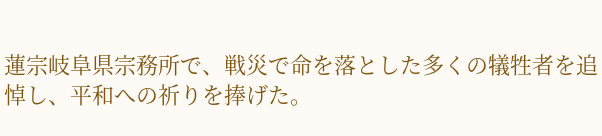蓮宗岐阜県宗務所で、戦災で命を落とした多くの犠牲者を追悼し、平和への祈りを捧げた。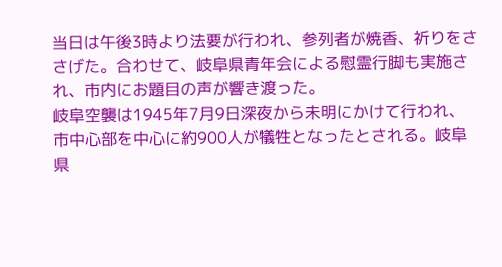当日は午後3時より法要が行われ、参列者が焼香、祈りをささげた。合わせて、岐阜県青年会による慰霊行脚も実施され、市内にお題目の声が響き渡った。
岐阜空襲は1945年7月9日深夜から未明にかけて行われ、市中心部を中心に約900人が犠牲となったとされる。岐阜県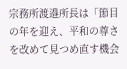宗務所渡邉所長は「節目の年を迎え、平和の尊さを改めて見つめ直す機会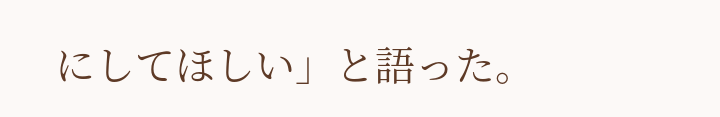にしてほしい」と語った。